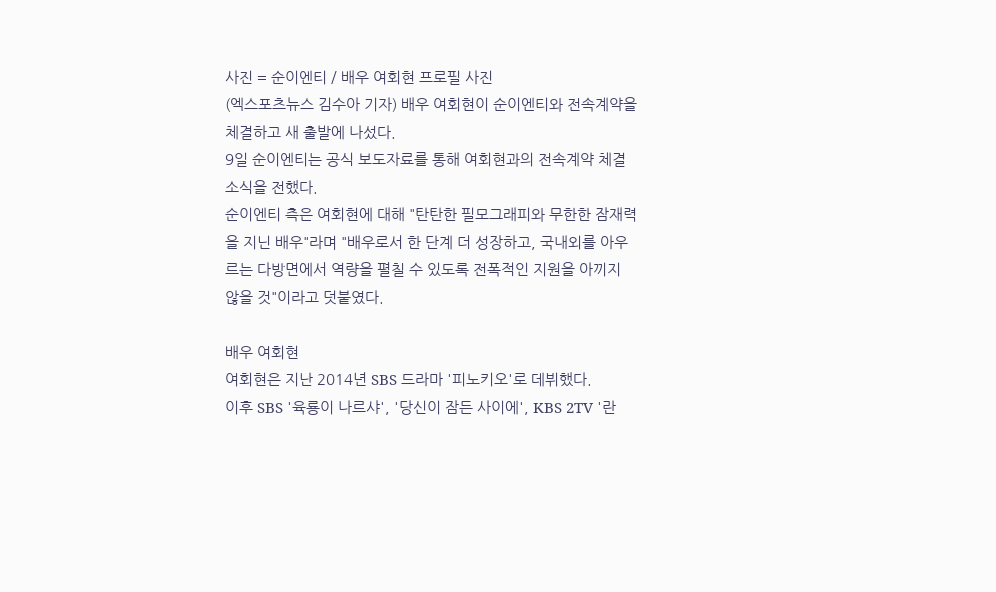사진 = 순이엔티 / 배우 여회현 프로필 사진
(엑스포츠뉴스 김수아 기자) 배우 여회현이 순이엔티와 전속계약을 체결하고 새 출발에 나섰다.
9일 순이엔티는 공식 보도자료를 통해 여회현과의 전속계약 체결 소식을 전했다.
순이엔티 측은 여회현에 대해 "탄탄한 필모그래피와 무한한 잠재력을 지닌 배우"라며 "배우로서 한 단계 더 성장하고, 국내외를 아우르는 다방면에서 역량을 펼칠 수 있도록 전폭적인 지원을 아끼지 않을 것"이라고 덧붙였다.

배우 여회현
여회현은 지난 2014년 SBS 드라마 '피노키오'로 데뷔했다.
이후 SBS '육룡이 나르샤', '당신이 잠든 사이에', KBS 2TV '란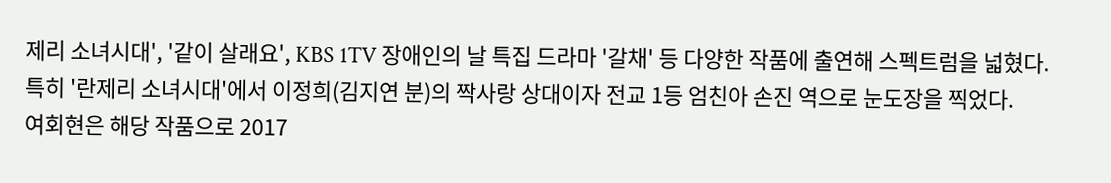제리 소녀시대', '같이 살래요', KBS 1TV 장애인의 날 특집 드라마 '갈채' 등 다양한 작품에 출연해 스펙트럼을 넓혔다.
특히 '란제리 소녀시대'에서 이정희(김지연 분)의 짝사랑 상대이자 전교 1등 엄친아 손진 역으로 눈도장을 찍었다.
여회현은 해당 작품으로 2017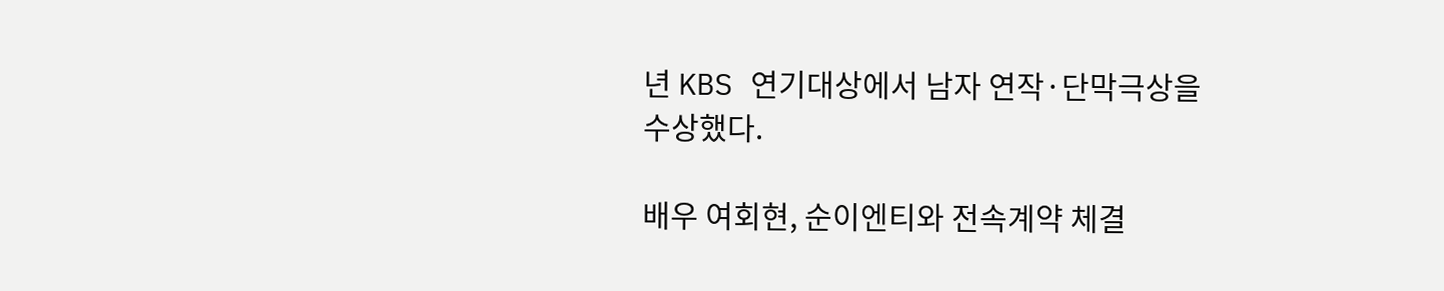년 KBS 연기대상에서 남자 연작·단막극상을 수상했다.

배우 여회현, 순이엔티와 전속계약 체결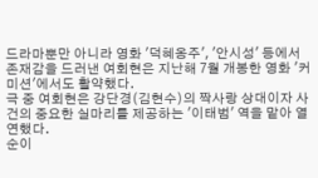드라마뿐만 아니라 영화 '덕혜옹주', '안시성' 등에서 존재감을 드러낸 여회현은 지난해 7월 개봉한 영화 '커미션'에서도 활약했다.
극 중 여회현은 강단경(김현수)의 짝사랑 상대이자 사건의 중요한 실마리를 제공하는 '이태범' 역을 맡아 열연했다.
순이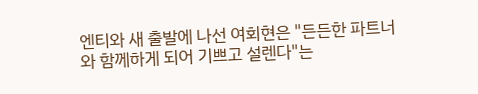엔티와 새 출발에 나선 여회현은 "든든한 파트너와 함께하게 되어 기쁘고 설렌다"는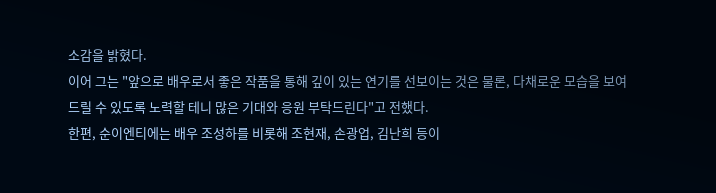소감을 밝혔다.
이어 그는 "앞으로 배우로서 좋은 작품을 통해 깊이 있는 연기를 선보이는 것은 물론, 다채로운 모습을 보여드릴 수 있도록 노력할 테니 많은 기대와 응원 부탁드린다"고 전했다.
한편, 순이엔티에는 배우 조성하를 비롯해 조현재, 손광업, 김난희 등이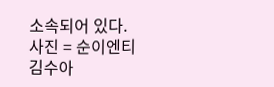소속되어 있다.
사진 = 순이엔티
김수아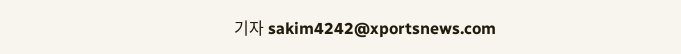기자 sakim4242@xportsnews.com